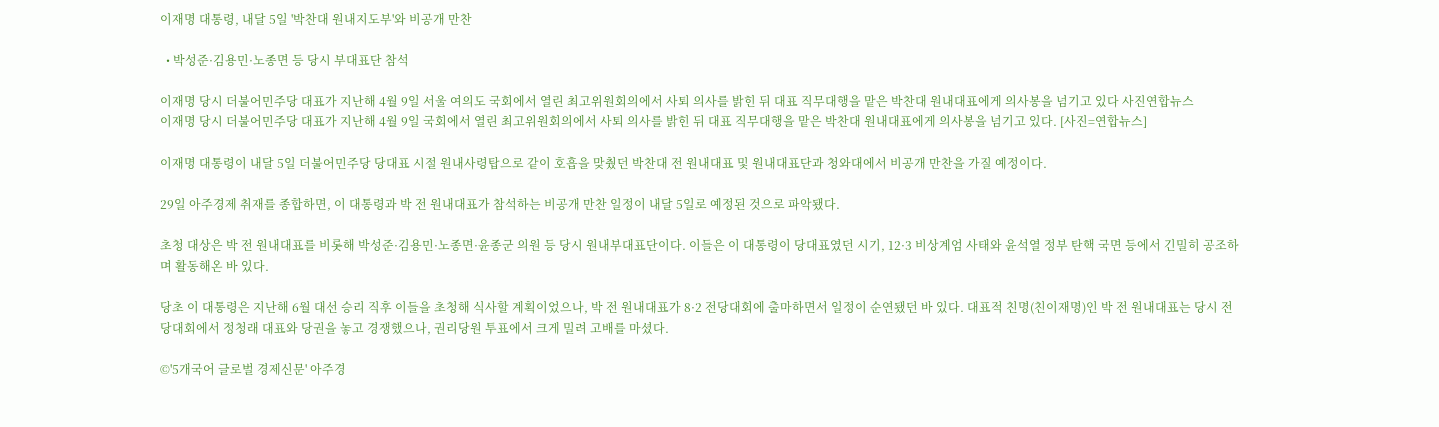이재명 대통령, 내달 5일 '박찬대 원내지도부'와 비공개 만찬

  • 박성준·김용민·노종면 등 당시 부대표단 참석

이재명 당시 더불어민주당 대표가 지난해 4월 9일 서울 여의도 국회에서 열린 최고위원회의에서 사퇴 의사를 밝힌 뒤 대표 직무대행을 맡은 박찬대 원내대표에게 의사봉을 넘기고 있다 사진연합뉴스
이재명 당시 더불어민주당 대표가 지난해 4월 9일 국회에서 열린 최고위원회의에서 사퇴 의사를 밝힌 뒤 대표 직무대행을 맡은 박찬대 원내대표에게 의사봉을 넘기고 있다. [사진=연합뉴스]

이재명 대통령이 내달 5일 더불어민주당 당대표 시절 원내사령탑으로 같이 호흡을 맞췄던 박찬대 전 원내대표 및 원내대표단과 청와대에서 비공개 만찬을 가질 예정이다.

29일 아주경제 취재를 종합하면, 이 대통령과 박 전 원내대표가 참석하는 비공개 만찬 일정이 내달 5일로 예정된 것으로 파악됐다.

초청 대상은 박 전 원내대표를 비롯해 박성준·김용민·노종면·윤종군 의원 등 당시 원내부대표단이다. 이들은 이 대통령이 당대표였던 시기, 12·3 비상계엄 사태와 윤석열 정부 탄핵 국면 등에서 긴밀히 공조하며 활동해온 바 있다.

당초 이 대통령은 지난해 6월 대선 승리 직후 이들을 초청해 식사할 계획이었으나, 박 전 원내대표가 8·2 전당대회에 출마하면서 일정이 순연됐던 바 있다. 대표적 친명(친이재명)인 박 전 원내대표는 당시 전당대회에서 정청래 대표와 당권을 놓고 경쟁했으나, 권리당원 투표에서 크게 밀려 고배를 마셨다.

©'5개국어 글로벌 경제신문' 아주경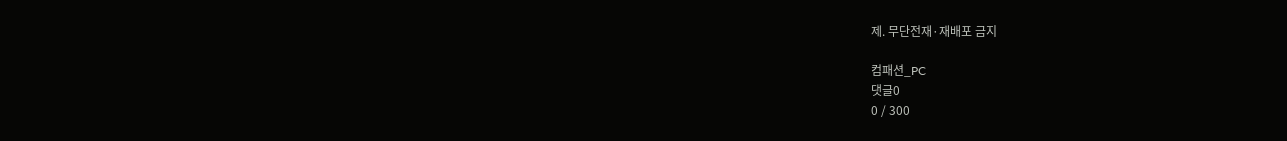제. 무단전재·재배포 금지

컴패션_PC
댓글0
0 / 300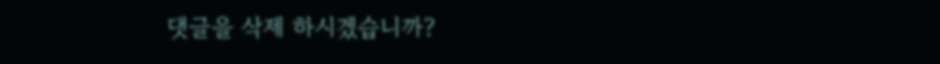댓글을 삭제 하시겠습니까?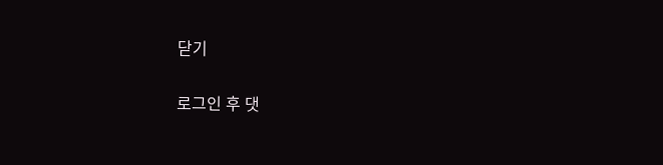닫기

로그인 후 댓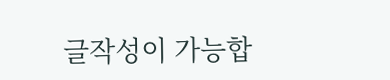글작성이 가능합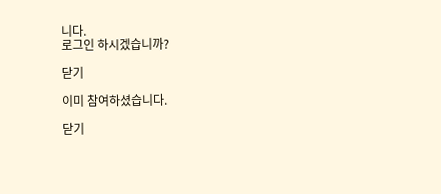니다.
로그인 하시겠습니까?

닫기

이미 참여하셨습니다.

닫기